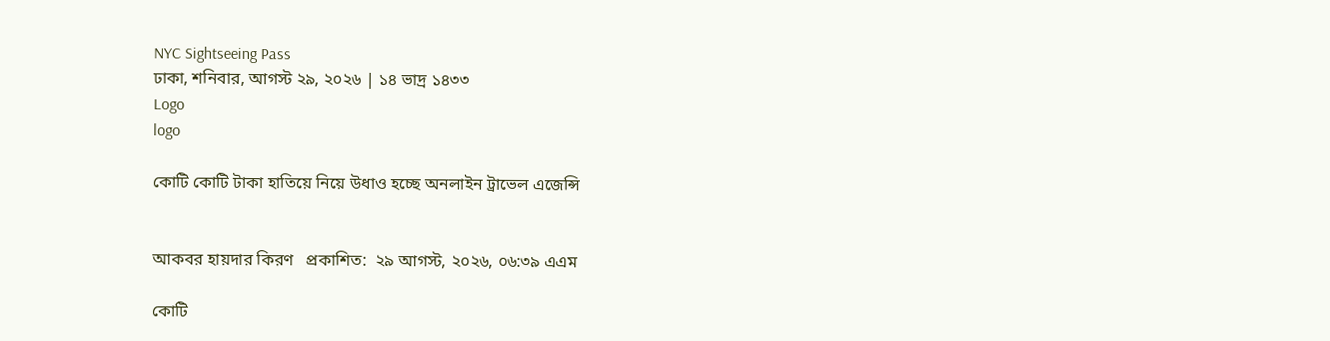NYC Sightseeing Pass
ঢাকা, শনিবার, আগস্ট ২৯, ২০২৬ | ১৪ ভাদ্র ১৪৩৩
Logo
logo

কোটি কোটি টাকা হাতিয়ে নিয়ে উধাও হচ্ছে অনলাইন ট্রাভেল এজেন্সি


আকবর হায়দার কিরণ   প্রকাশিত:  ২৯ আগস্ট, ২০২৬, ০৬:৩৯ এএম

কোটি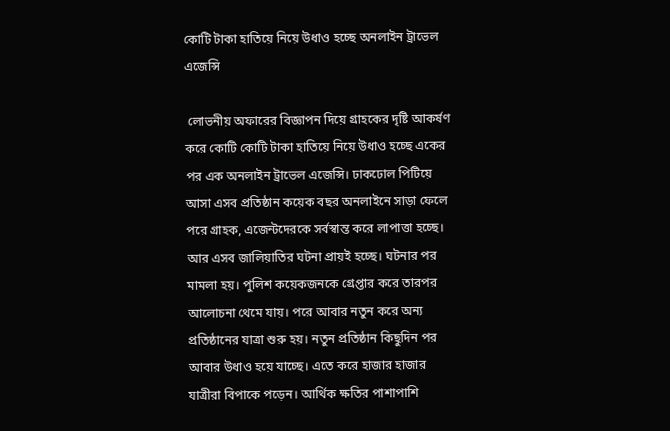কোটি টাকা হাতিয়ে নিয়ে উধাও হচ্ছে অনলাইন ট্রাভেল এজেন্সি

 লোভনীয় অফারের বিজ্ঞাপন দিয়ে গ্রাহকের দৃষ্টি আকর্ষণ করে কোটি কোটি টাকা হাতিয়ে নিয়ে উধাও হচ্ছে একের পর এক অনলাইন ট্রাভেল এজেন্সি। ঢাকঢোল পিটিয়ে আসা এসব প্রতিষ্ঠান কয়েক বছর অনলাইনে সাড়া ফেলে পরে গ্রাহক, এজেন্টদেরকে সর্বস্বান্ত করে লাপাত্তা হচ্ছে। আর এসব জালিয়াতির ঘটনা প্রায়ই হচ্ছে। ঘটনার পর মামলা হয়। পুলিশ কয়েকজনকে গ্রেপ্তার করে তারপর আলোচনা থেমে যায়। পরে আবার নতুন করে অন্য প্রতিষ্ঠানের যাত্রা শুরু হয়। নতুন প্রতিষ্ঠান কিছুদিন পর আবার উধাও হয়ে যাচ্ছে। এতে করে হাজার হাজার যাত্রীরা বিপাকে পড়েন। আর্থিক ক্ষতির পাশাপাশি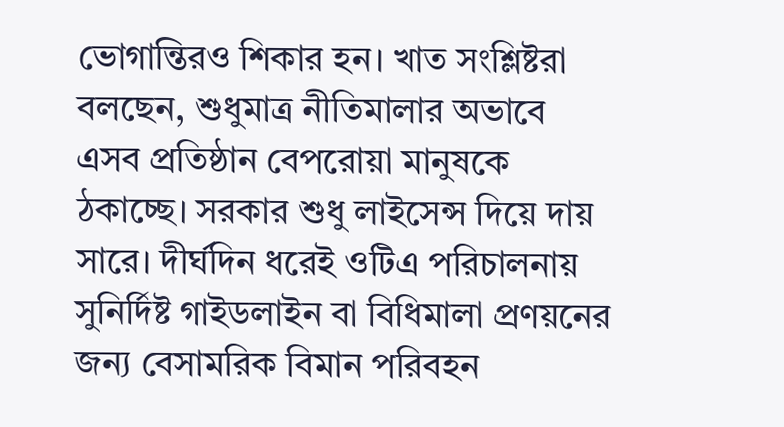ভোগান্তিরও শিকার হন। খাত সংশ্লিষ্টরা বলছেন, শুধুমাত্র নীতিমালার অভাবে এসব প্রতিষ্ঠান বেপরোয়া মানুষকে ঠকাচ্ছে। সরকার শুধু লাইসেন্স দিয়ে দায় সারে। দীর্ঘদিন ধরেই ওটিএ পরিচালনায় সুনির্দিষ্ট গাইডলাইন বা বিধিমালা প্রণয়নের জন্য বেসামরিক বিমান পরিবহন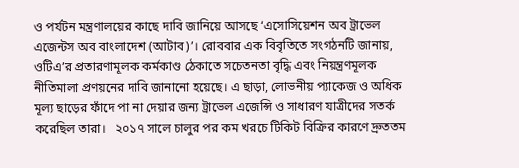ও পর্যটন মন্ত্রণালয়ের কাছে দাবি জানিয়ে আসছে ‘এসোসিয়েশন অব ট্রাভেল এজেন্টস অব বাংলাদেশ (আটাব)’। রোববার এক বিবৃতিতে সংগঠনটি জানায়, ওটিএ’র প্রতারণামূলক কর্মকাণ্ড ঠেকাতে সচেতনতা বৃদ্ধি এবং নিয়ন্ত্রণমূলক নীতিমালা প্রণয়নের দাবি জানানো হয়েছে। এ ছাড়া, লোভনীয় প্যাকেজ ও অধিক মূল্য ছাড়ের ফাঁদে পা না দেয়ার জন্য ট্রাভেল এজেন্সি ও সাধারণ যাত্রীদের সতর্ক করেছিল তারা।   ২০১৭ সালে চালুর পর কম খরচে টিকিট বিক্রির কারণে দ্রুততম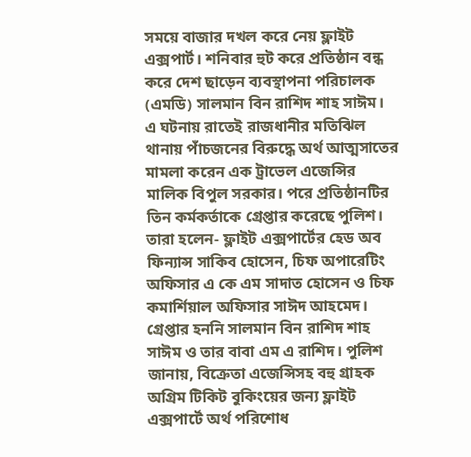সময়ে বাজার দখল করে নেয় ফ্লাইট এক্সপার্ট। শনিবার হুট করে প্রতিষ্ঠান বন্ধ করে দেশ ছাড়েন ব্যবস্থাপনা পরিচালক (এমডি) সালমান বিন রাশিদ শাহ সাঈম। এ ঘটনায় রাতেই রাজধানীর মতিঝিল থানায় পাঁচজনের বিরুদ্ধে অর্থ আত্মসাতের মামলা করেন এক ট্রাভেল এজেন্সির মালিক বিপুল সরকার। পরে প্রতিষ্ঠানটির তিন কর্মকর্তাকে গ্রেপ্তার করেছে পুলিশ। তারা হলেন- ফ্লাইট এক্সপার্টের হেড অব ফিন্যান্স সাকিব হোসেন, চিফ অপারেটিং অফিসার এ কে এম সাদাত হোসেন ও চিফ কমার্শিয়াল অফিসার সাঈদ আহমেদ। গ্রেপ্তার হননি সালমান বিন রাশিদ শাহ সাঈম ও তার বাবা এম এ রাশিদ। পুলিশ জানায়, বিক্রেতা এজেন্সিসহ বহু গ্রাহক অগ্রিম টিকিট বুকিংয়ের জন্য ফ্লাইট এক্সপার্টে অর্থ পরিশোধ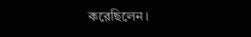করেছিলেন।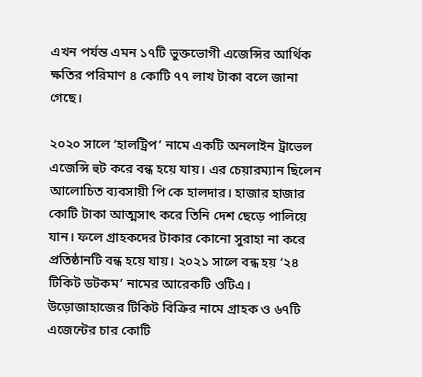এখন পর্যন্ত এমন ১৭টি ভুক্তভোগী এজেন্সির আর্থিক ক্ষতির পরিমাণ ৪ কোটি ৭৭ লাখ টাকা বলে জানা গেছে।

২০২০ সালে ‘হালট্রিপ’ নামে একটি অনলাইন ট্রাভেল এজেন্সি হুট করে বন্ধ হয়ে যায়। এর চেয়ারম্যান ছিলেন আলোচিত ব্যবসায়ী পি কে হালদার। হাজার হাজার কোটি টাকা আত্মসাৎ করে তিনি দেশ ছেড়ে পালিয়ে যান। ফলে গ্রাহকদের টাকার কোনো সুরাহা না করে প্রতিষ্ঠানটি বন্ধ হয়ে যায়। ২০২১ সালে বন্ধ হয় ‘২৪ টিকিট ডটকম’ নামের আরেকটি ওটিএ। উড়োজাহাজের টিকিট বিক্রির নামে গ্রাহক ও ৬৭টি এজেন্টের চার কোটি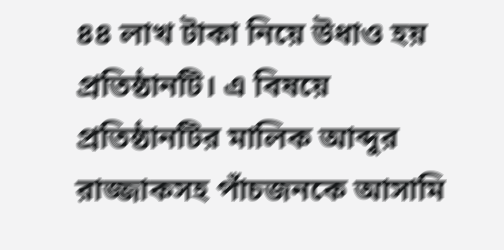৪৪ লাখ টাকা নিয়ে উধাও হয় প্রতিষ্ঠানটি। এ বিষয়ে প্রতিষ্ঠানটির মালিক আব্দুর রাজ্জাকসহ পাঁচজনকে আসামি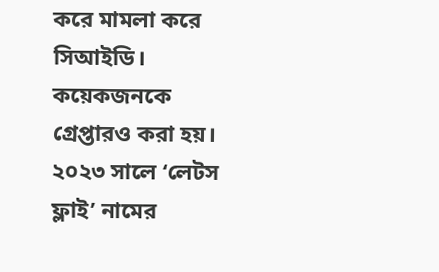করে মামলা করে সিআইডি। কয়েকজনকে গ্রেপ্তারও করা হয়। ২০২৩ সালে ‘লেটস ফ্লাই’ নামের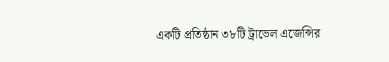একটি প্রতিষ্ঠান ৩৮টি ট্রাভেল এজেন্সির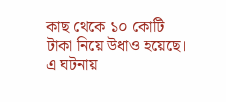কাছ থেকে ১০ কোটি টাকা নিয়ে উধাও হয়েছে। এ ঘটনায়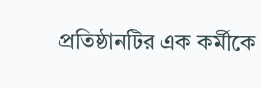প্রতিষ্ঠানটির এক কর্মীকে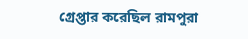গ্রেপ্তার করেছিল রামপুরা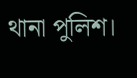থানা পুলিশ।